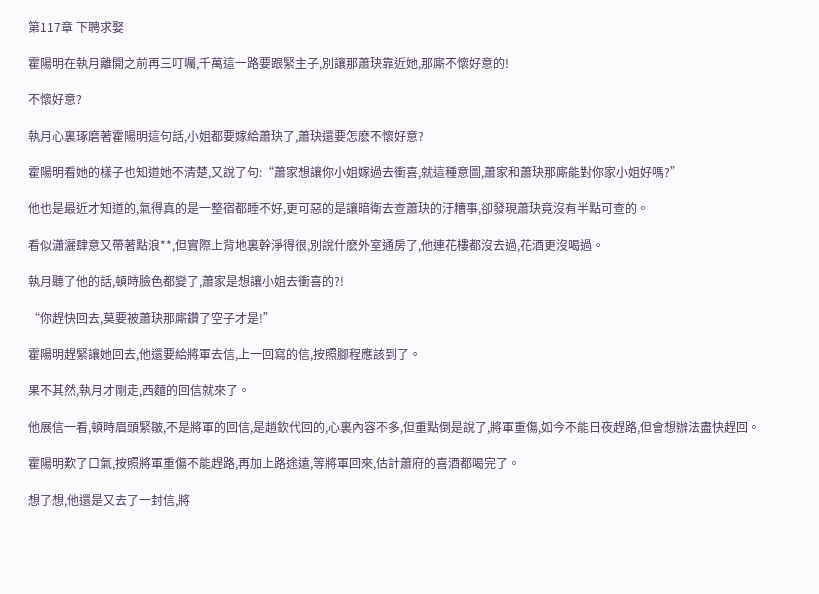第117章 下聘求娶

霍陽明在執月離開之前再三叮囑,千萬這一路要跟緊主子,別讓那蕭玦靠近她,那廝不懷好意的!

不懷好意?

執月心裏琢磨著霍陽明這句話,小姐都要嫁給蕭玦了,蕭玦還要怎麽不懷好意?

霍陽明看她的樣子也知道她不清楚,又說了句:“蕭家想讓你小姐嫁過去衝喜,就這種意圖,蕭家和蕭玦那廝能對你家小姐好嗎?”

他也是最近才知道的,氣得真的是一整宿都睡不好,更可惡的是讓暗衛去查蕭玦的汙糟事,卻發現蕭玦竟沒有半點可查的。

看似瀟灑肆意又帶著點浪**,但實際上背地裏幹淨得很,別說什麽外室通房了,他連花樓都沒去過,花酒更沒喝過。

執月聽了他的話,頓時臉色都變了,蕭家是想讓小姐去衝喜的?!

“你趕快回去,莫要被蕭玦那廝鑽了空子才是!”

霍陽明趕緊讓她回去,他還要給將軍去信,上一回寫的信,按照腳程應該到了。

果不其然,執月才剛走,西麵的回信就來了。

他展信一看,頓時眉頭緊皺,不是將軍的回信,是趙欽代回的,心裏內容不多,但重點倒是說了,將軍重傷,如今不能日夜趕路,但會想辦法盡快趕回。

霍陽明歎了口氣,按照將軍重傷不能趕路,再加上路途遠,等將軍回來,估計蕭府的喜酒都喝完了。

想了想,他還是又去了一封信,將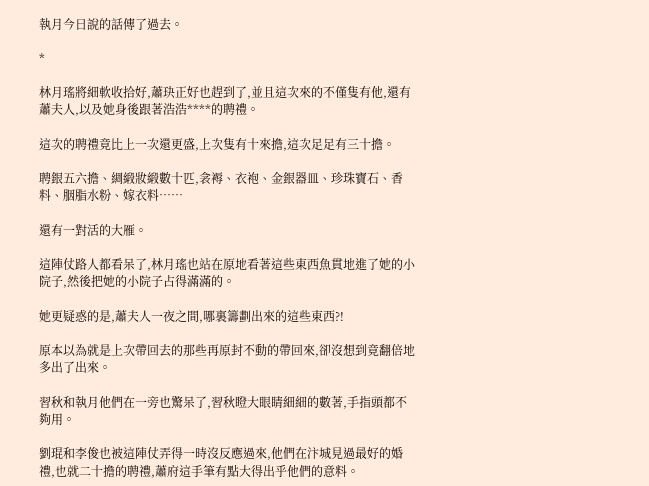執月今日說的話傳了過去。

*

林月瑤將細軟收拾好,蕭玦正好也趕到了,並且這次來的不僅隻有他,還有蕭夫人,以及她身後跟著浩浩****的聘禮。

這次的聘禮竟比上一次還更盛,上次隻有十來擔,這次足足有三十擔。

聘銀五六擔、綢緞妝緞數十匹,衾褥、衣袍、金銀器皿、珍珠寶石、香料、胭脂水粉、嫁衣料……

還有一對活的大雁。

這陣仗路人都看呆了,林月瑤也站在原地看著這些東西魚貫地進了她的小院子,然後把她的小院子占得滿滿的。

她更疑惑的是,蕭夫人一夜之間,哪裏籌劃出來的這些東西?!

原本以為就是上次帶回去的那些再原封不動的帶回來,卻沒想到竟翻倍地多出了出來。

習秋和執月他們在一旁也驚呆了,習秋瞪大眼睛細細的數著,手指頭都不夠用。

劉琨和李俊也被這陣仗弄得一時沒反應過來,他們在汴城見過最好的婚禮,也就二十擔的聘禮,蕭府這手筆有點大得出乎他們的意料。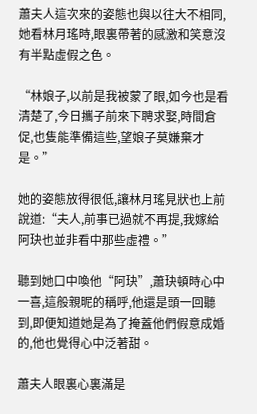蕭夫人這次來的姿態也與以往大不相同,她看林月瑤時,眼裏帶著的感激和笑意沒有半點虛假之色。

“林娘子,以前是我被蒙了眼,如今也是看清楚了,今日攜子前來下聘求娶,時間倉促,也隻能準備這些,望娘子莫嫌棄才是。”

她的姿態放得很低,讓林月瑤見狀也上前說道:“夫人,前事已過就不再提,我嫁給阿玦也並非看中那些虛禮。”

聽到她口中喚他“阿玦”,蕭玦頓時心中一喜,這般親昵的稱呼,他還是頭一回聽到,即便知道她是為了掩蓋他們假意成婚的,他也覺得心中泛著甜。

蕭夫人眼裏心裏滿是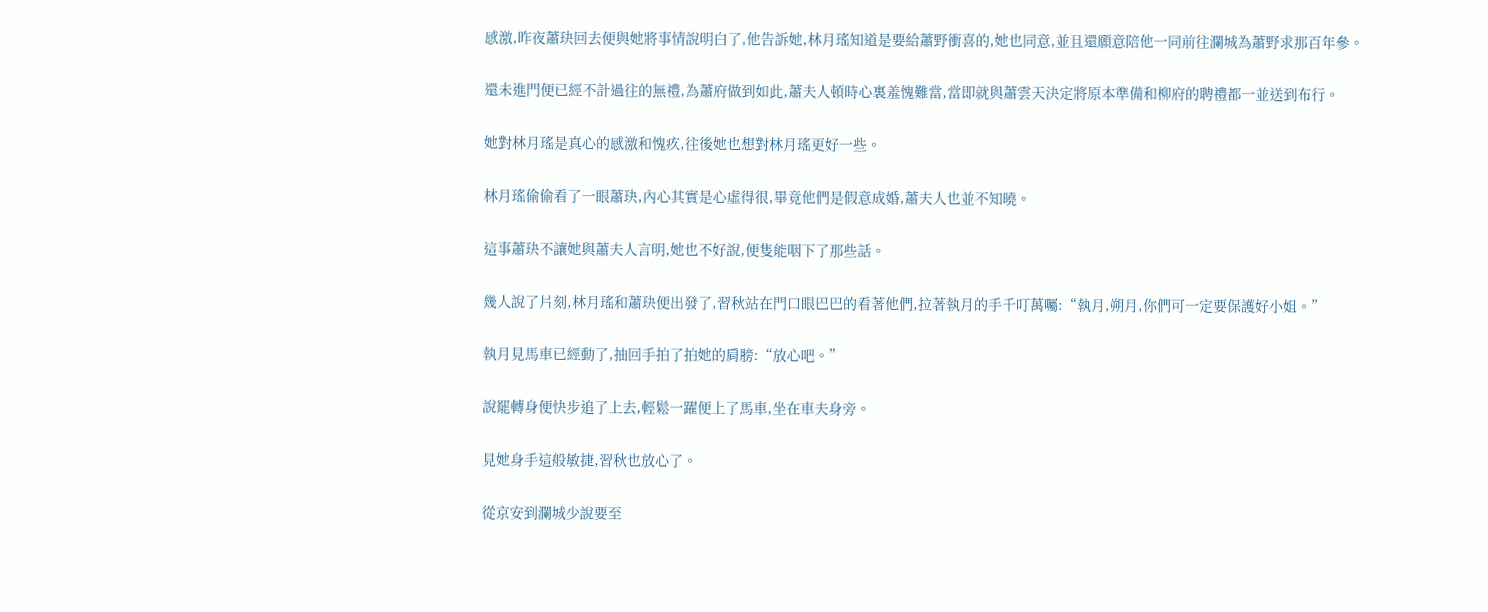感激,昨夜蕭玦回去便與她將事情說明白了,他告訴她,林月瑤知道是要給蕭野衝喜的,她也同意,並且還願意陪他一同前往瀾城為蕭野求那百年參。

還未進門便已經不計過往的無禮,為蕭府做到如此,蕭夫人頓時心裏羞愧難當,當即就與蕭雲天決定將原本準備和柳府的聘禮都一並送到布行。

她對林月瑤是真心的感激和愧疚,往後她也想對林月瑤更好一些。

林月瑤偷偷看了一眼蕭玦,內心其實是心虛得很,畢竟他們是假意成婚,蕭夫人也並不知曉。

這事蕭玦不讓她與蕭夫人言明,她也不好說,便隻能咽下了那些話。

幾人說了片刻,林月瑤和蕭玦便出發了,習秋站在門口眼巴巴的看著他們,拉著執月的手千叮萬囑:“執月,朔月,你們可一定要保護好小姐。”

執月見馬車已經動了,抽回手拍了拍她的肩膀:“放心吧。”

說罷轉身便快步追了上去,輕鬆一躍便上了馬車,坐在車夫身旁。

見她身手這般敏捷,習秋也放心了。

從京安到瀾城少說要至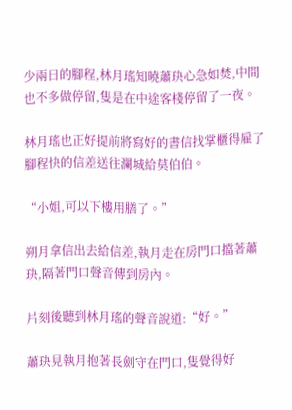少兩日的腳程,林月瑤知曉蕭玦心急如焚,中間也不多做停留,隻是在中途客棧停留了一夜。

林月瑤也正好提前將寫好的書信找掌櫃得雇了腳程快的信差送往瀾城給莫伯伯。

“小姐,可以下樓用膳了。”

朔月拿信出去給信差,執月走在房門口擋著蕭玦,隔著門口聲音傳到房內。

片刻後聽到林月瑤的聲音說道:“好。”

蕭玦見執月抱著長劍守在門口,隻覺得好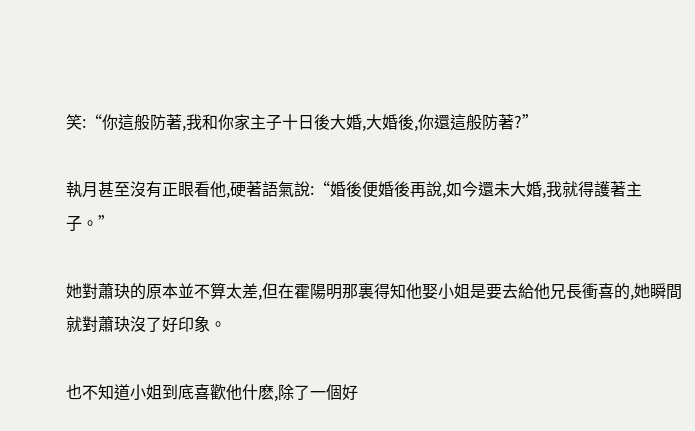笑:“你這般防著,我和你家主子十日後大婚,大婚後,你還這般防著?”

執月甚至沒有正眼看他,硬著語氣說:“婚後便婚後再說,如今還未大婚,我就得護著主子。”

她對蕭玦的原本並不算太差,但在霍陽明那裏得知他娶小姐是要去給他兄長衝喜的,她瞬間就對蕭玦沒了好印象。

也不知道小姐到底喜歡他什麽,除了一個好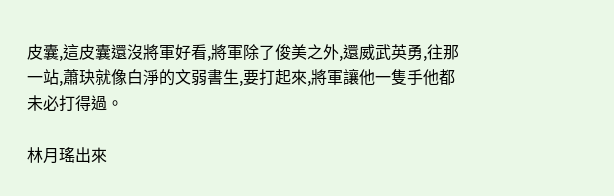皮囊,這皮囊還沒將軍好看,將軍除了俊美之外,還威武英勇,往那一站,蕭玦就像白淨的文弱書生,要打起來,將軍讓他一隻手他都未必打得過。

林月瑤出來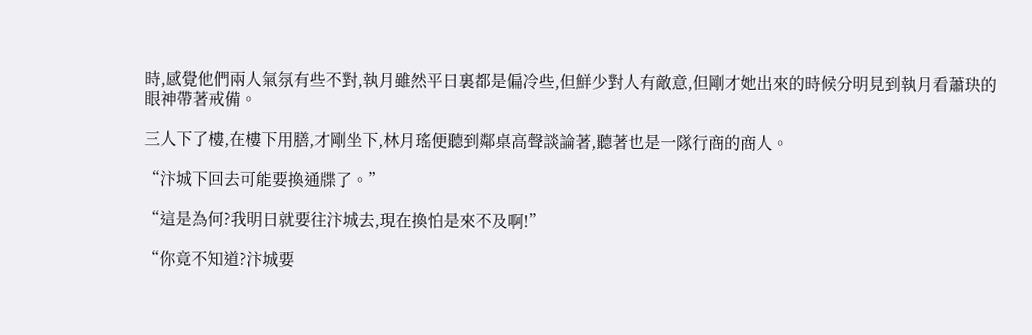時,感覺他們兩人氣氛有些不對,執月雖然平日裏都是偏冷些,但鮮少對人有敵意,但剛才她出來的時候分明見到執月看蕭玦的眼神帶著戒備。

三人下了樓,在樓下用膳,才剛坐下,林月瑤便聽到鄰桌高聲談論著,聽著也是一隊行商的商人。

“汴城下回去可能要換通牒了。”

“這是為何?我明日就要往汴城去,現在換怕是來不及啊!”

“你竟不知道?汴城要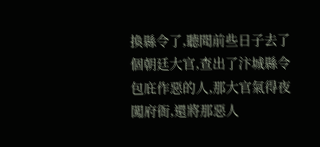換縣令了,聽聞前些日子去了個朝廷大官,查出了汴城縣令包庇作惡的人,那大官氣得夜闖府衙,還將那惡人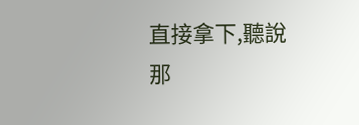直接拿下,聽說那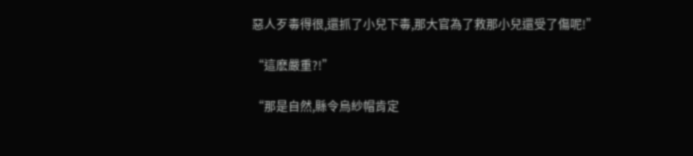惡人歹毒得很,還抓了小兒下毒,那大官為了救那小兒還受了傷呢!”

“這麽嚴重?!”

“那是自然,縣令烏紗帽肯定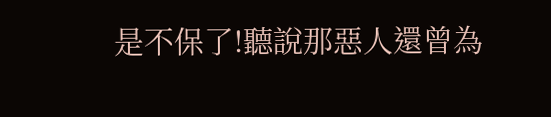是不保了!聽說那惡人還曾為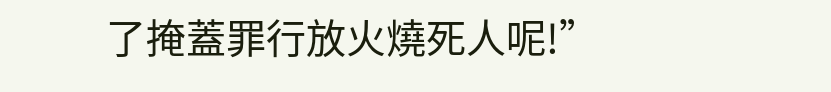了掩蓋罪行放火燒死人呢!”